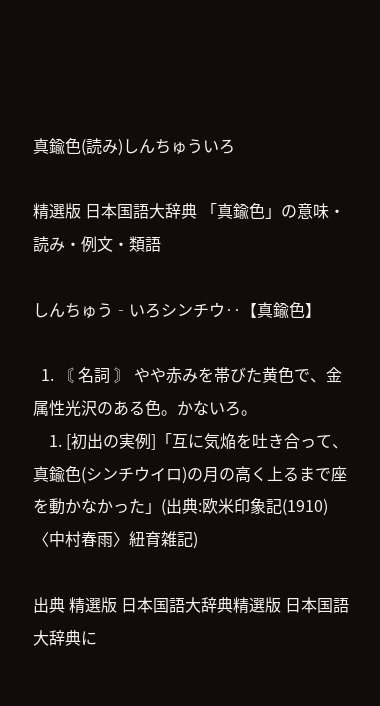真鍮色(読み)しんちゅういろ

精選版 日本国語大辞典 「真鍮色」の意味・読み・例文・類語

しんちゅう‐いろシンチウ‥【真鍮色】

  1. 〘 名詞 〙 やや赤みを帯びた黄色で、金属性光沢のある色。かないろ。
    1. [初出の実例]「互に気焔を吐き合って、真鍮色(シンチウイロ)の月の高く上るまで座を動かなかった」(出典:欧米印象記(1910)〈中村春雨〉紐育雑記)

出典 精選版 日本国語大辞典精選版 日本国語大辞典に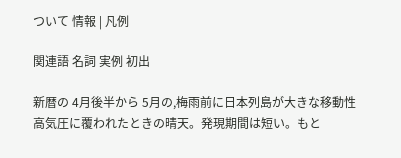ついて 情報 | 凡例

関連語 名詞 実例 初出

新暦の 4月後半から 5月の,梅雨前に日本列島が大きな移動性高気圧に覆われたときの晴天。発現期間は短い。もと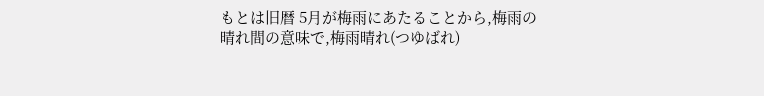もとは旧暦 5月が梅雨にあたることから,梅雨の晴れ間の意味で,梅雨晴れ(つゆばれ)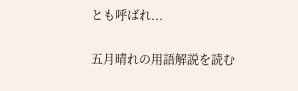とも呼ばれ...

五月晴れの用語解説を読む